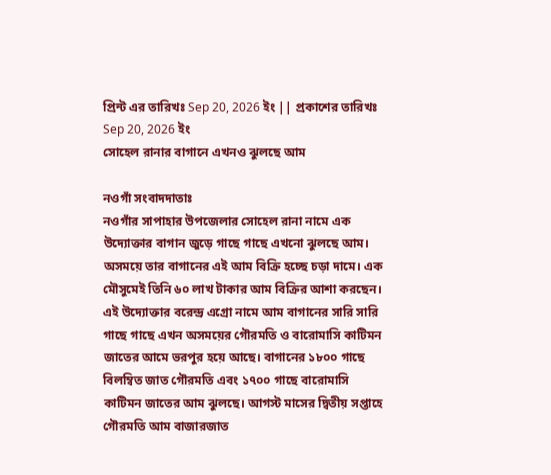প্রিন্ট এর তারিখঃ Sep 20, 2026 ইং || প্রকাশের তারিখঃ Sep 20, 2026 ইং
সোহেল রানার বাগানে এখনও ঝুলছে আম

নওগাঁ সংবাদদাতাঃ
নওগাঁর সাপাহার উপজেলার সোহেল রানা নামে এক উদ্যোক্তার বাগান জুড়ে গাছে গাছে এখনো ঝুলছে আম। অসময়ে তার বাগানের এই আম বিক্রি হচ্ছে চড়া দামে। এক মৌসুমেই তিনি ৬০ লাখ টাকার আম বিক্রির আশা করছেন।
এই উদ্যোক্তার বরেন্দ্র এগ্রো নামে আম বাগানের সারি সারি গাছে গাছে এখন অসময়ের গৌরমতি ও বারোমাসি কাটিমন জাতের আমে ভরপুর হয়ে আছে। বাগানের ১৮০০ গাছে বিলম্বিত জাত গৌরমতি এবং ১৭০০ গাছে বারোমাসি কাটিমন জাতের আম ঝুলছে। আগস্ট মাসের দ্বিতীয় সপ্তাহে গৌরমতি আম বাজারজাত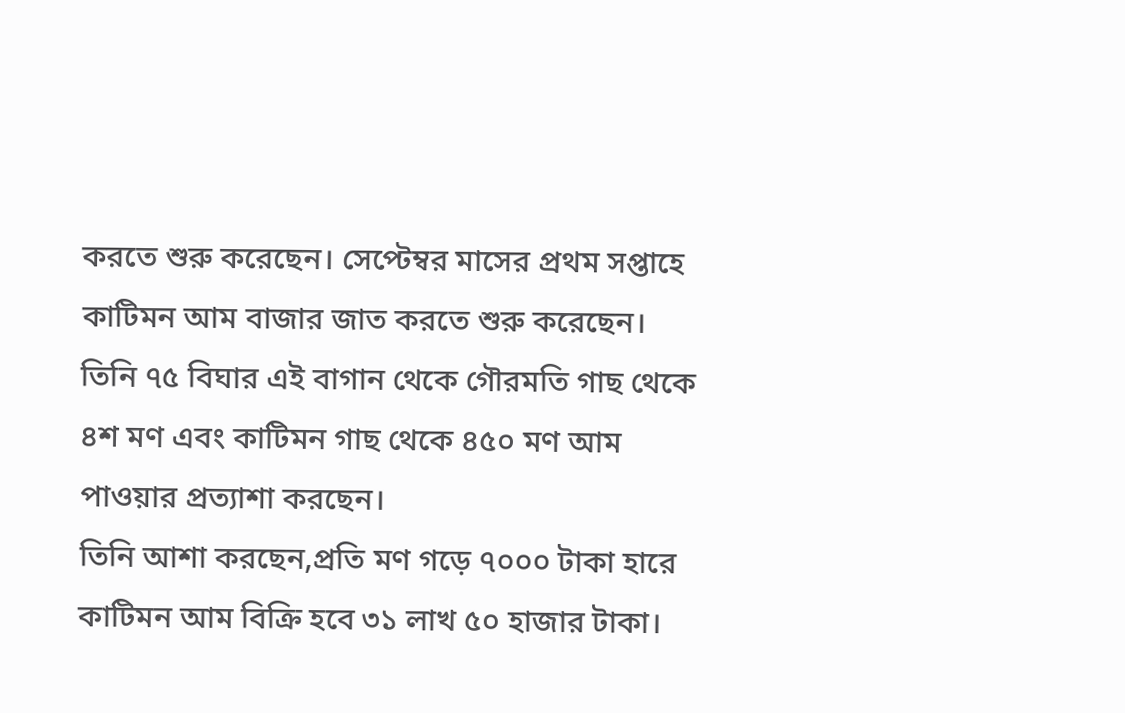করতে শুরু করেছেন। সেপ্টেম্বর মাসের প্রথম সপ্তাহে কাটিমন আম বাজার জাত করতে শুরু করেছেন।
তিনি ৭৫ বিঘার এই বাগান থেকে গৌরমতি গাছ থেকে ৪শ মণ এবং কাটিমন গাছ থেকে ৪৫০ মণ আম পাওয়ার প্রত্যাশা করছেন।
তিনি আশা করছেন,প্রতি মণ গড়ে ৭০০০ টাকা হারে কাটিমন আম বিক্রি হবে ৩১ লাখ ৫০ হাজার টাকা।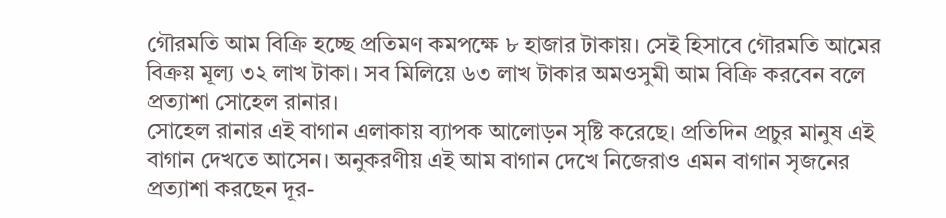গৌরমতি আম বিক্রি হচ্ছে প্রতিমণ কমপক্ষে ৮ হাজার টাকায়। সেই হিসাবে গৌরমতি আমের বিক্রয় মূল্য ৩২ লাখ টাকা। সব মিলিয়ে ৬৩ লাখ টাকার অমওসুমী আম বিক্রি করবেন বলে প্রত্যাশা সোহেল রানার।
সোহেল রানার এই বাগান এলাকায় ব্যাপক আলোড়ন সৃষ্টি করেছে। প্রতিদিন প্রচুর মানুষ এই বাগান দেখতে আসেন। অনুকরণীয় এই আম বাগান দেখে নিজেরাও এমন বাগান সৃজনের প্রত্যাশা করছেন দূর-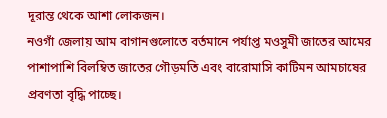দূরান্ত থেকে আশা লোকজন।
নওগাঁ জেলায় আম বাগানগুলোতে বর্তমানে পর্যাপ্ত মওসুমী জাতের আমের পাশাপাশি বিলম্বিত জাতের গৌড়মতি এবং বারোমাসি কাটিমন আমচাষের প্রবণতা বৃদ্ধি পাচ্ছে।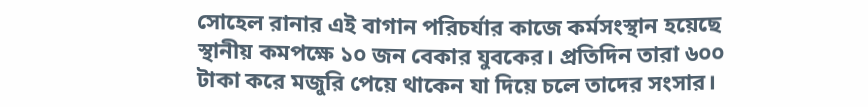সোহেল রানার এই বাগান পরিচর্যার কাজে কর্মসংস্থান হয়েছে স্থানীয় কমপক্ষে ১০ জন বেকার যুবকের। প্রতিদিন তারা ৬০০ টাকা করে মজুরি পেয়ে থাকেন যা দিয়ে চলে তাদের সংসার।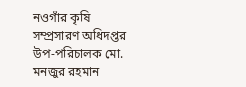নওগাঁর কৃষি সম্প্রসারণ অধিদপ্তর উপ-পরিচালক মো. মনজুর রহমান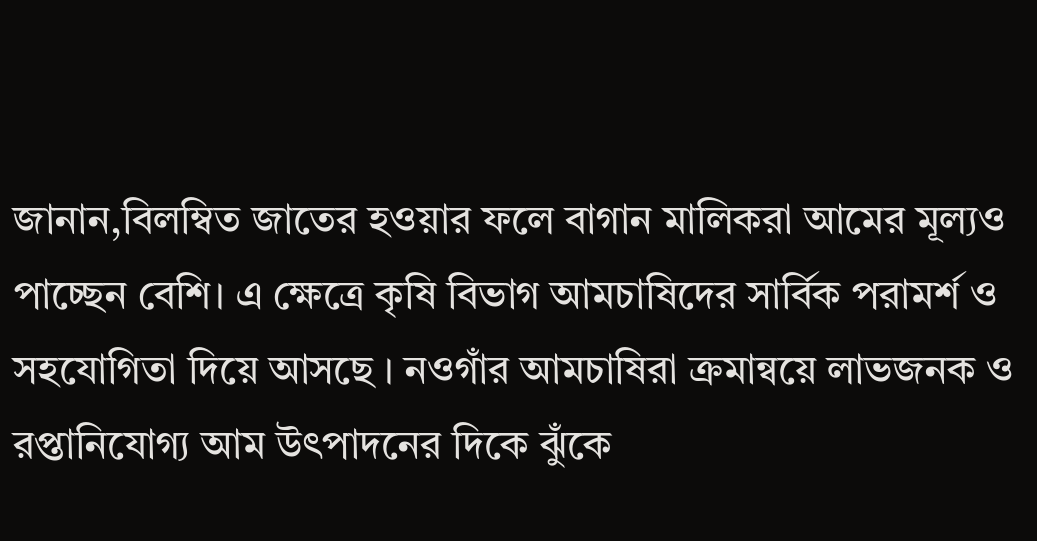জানান,বিলম্বিত জাতের হওয়ার ফলে বাগান মালিকরা আমের মূল্যও পাচ্ছেন বেশি। এ ক্ষেত্রে কৃষি বিভাগ আমচাষিদের সার্বিক পরামর্শ ও সহযোগিতা দিয়ে আসছে । নওগাঁর আমচাষিরা ক্রমান্বয়ে লাভজনক ও রপ্তানিযোগ্য আম উৎপাদনের দিকে ঝুঁকে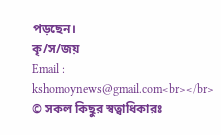পড়ছেন।
কৃ/স/জয়
Email : kshomoynews@gmail.com<br></br>
© সকল কিছুর স্বত্বাধিকারঃ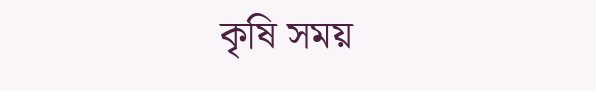কৃষি সময়